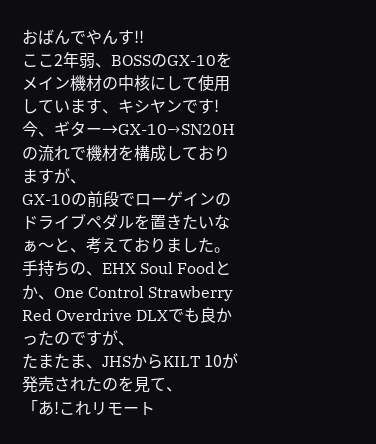おばんでやんす!!
ここ2年弱、BOSSのGX-10をメイン機材の中核にして使用しています、キシヤンです!
今、ギター→GX-10→SN20Hの流れで機材を構成しておりますが、
GX-10の前段でローゲインのドライブペダルを置きたいなぁ〜と、考えておりました。
手持ちの、EHX Soul Foodとか、One Control Strawberry Red Overdrive DLXでも良かったのですが、
たまたま、JHSからKILT 10が発売されたのを見て、
「あ!これリモート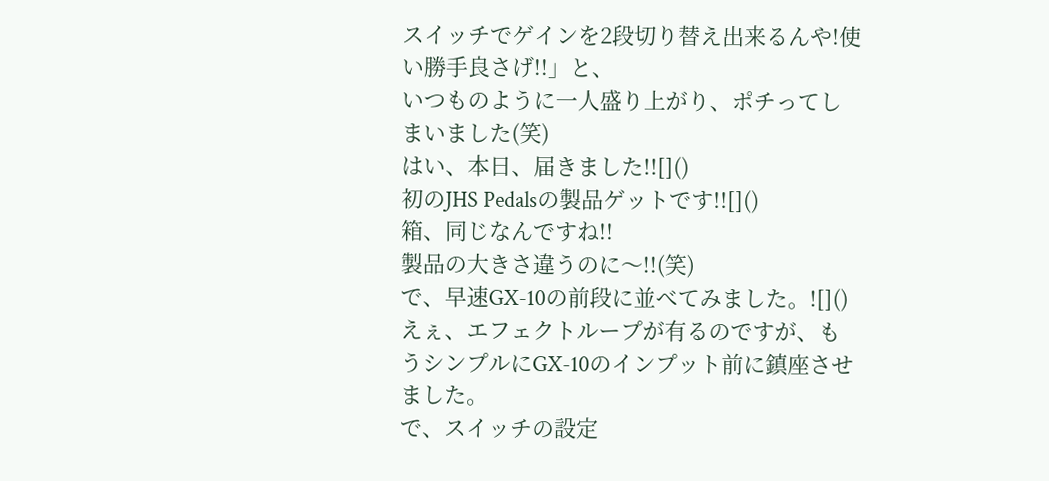スイッチでゲインを2段切り替え出来るんや!使い勝手良さげ!!」と、
いつものように一人盛り上がり、ポチってしまいました(笑)
はい、本日、届きました!![]()
初のJHS Pedalsの製品ゲットです!![]()
箱、同じなんですね!!
製品の大きさ違うのに〜!!(笑)
で、早速GX-10の前段に並べてみました。![]()
えぇ、エフェクトループが有るのですが、もうシンプルにGX-10のインプット前に鎮座させました。
で、スイッチの設定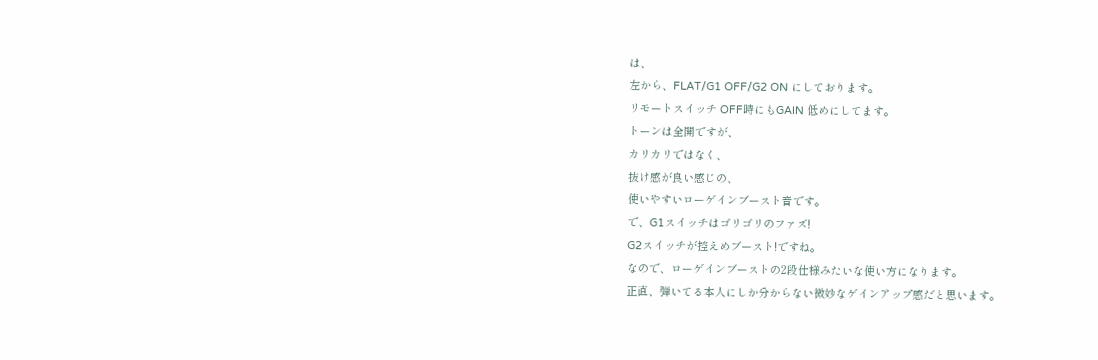は、
左から、FLAT/G1 OFF/G2 ON にしております。
リモートスイッチ OFF時にもGAIN 低めにしてます。
トーンは全開ですが、
カリカリではなく、
抜け感が良い感じの、
使いやすいローゲインブースト音です。
で、G1スイッチはゴリゴリのファズ!
G2スイッチが控えめブースト!ですね。
なので、ローゲインブーストの2段仕様みたいな使い方になります。
正直、弾いてる本人にしか分からない微妙なゲインアップ感だと思います。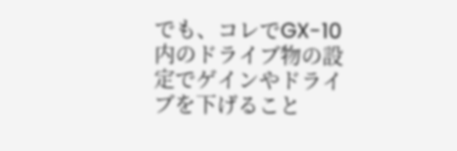でも、コレでGX-10内のドライブ物の設定でゲインやドライブを下げること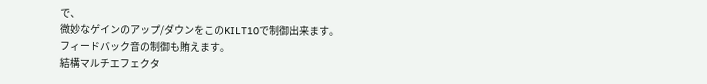で、
微妙なゲインのアップ/ダウンをこのKILT10で制御出来ます。
フィードバック音の制御も賄えます。
結構マルチエフェクタ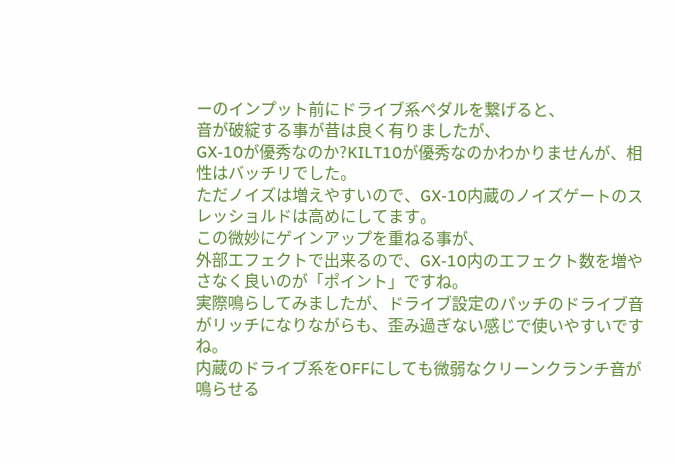ーのインプット前にドライブ系ペダルを繋げると、
音が破綻する事が昔は良く有りましたが、
GX-10が優秀なのか?KILT10が優秀なのかわかりませんが、相性はバッチリでした。
ただノイズは増えやすいので、GX-10内蔵のノイズゲートのスレッショルドは高めにしてます。
この微妙にゲインアップを重ねる事が、
外部エフェクトで出来るので、GX-10内のエフェクト数を増やさなく良いのが「ポイント」ですね。
実際鳴らしてみましたが、ドライブ設定のパッチのドライブ音がリッチになりながらも、歪み過ぎない感じで使いやすいですね。
内蔵のドライブ系をOFFにしても微弱なクリーンクランチ音が鳴らせる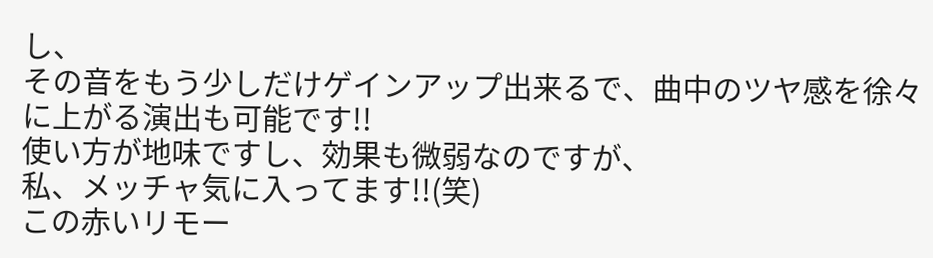し、
その音をもう少しだけゲインアップ出来るで、曲中のツヤ感を徐々に上がる演出も可能です!!
使い方が地味ですし、効果も微弱なのですが、
私、メッチャ気に入ってます!!(笑)
この赤いリモー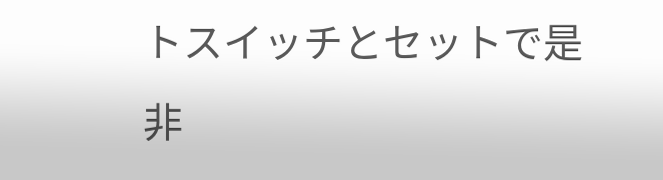トスイッチとセットで是非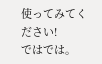使ってみてください!
ではでは。